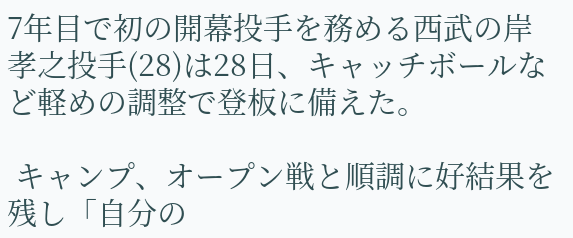7年目で初の開幕投手を務める西武の岸孝之投手(28)は28日、キャッチボールなど軽めの調整で登板に備えた。

 キャンプ、オープン戦と順調に好結果を残し「自分の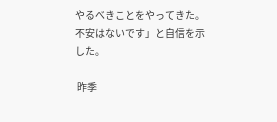やるべきことをやってきた。不安はないです」と自信を示した。

 昨季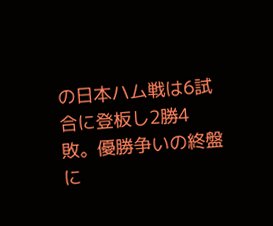の日本ハム戦は6試合に登板し2勝4敗。優勝争いの終盤に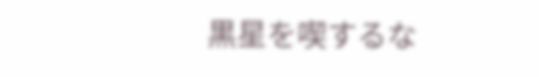黒星を喫するな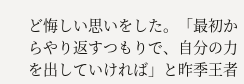ど悔しい思いをした。「最初からやり返すつもりで、自分の力を出していければ」と昨季王者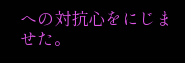への対抗心をにじませた。